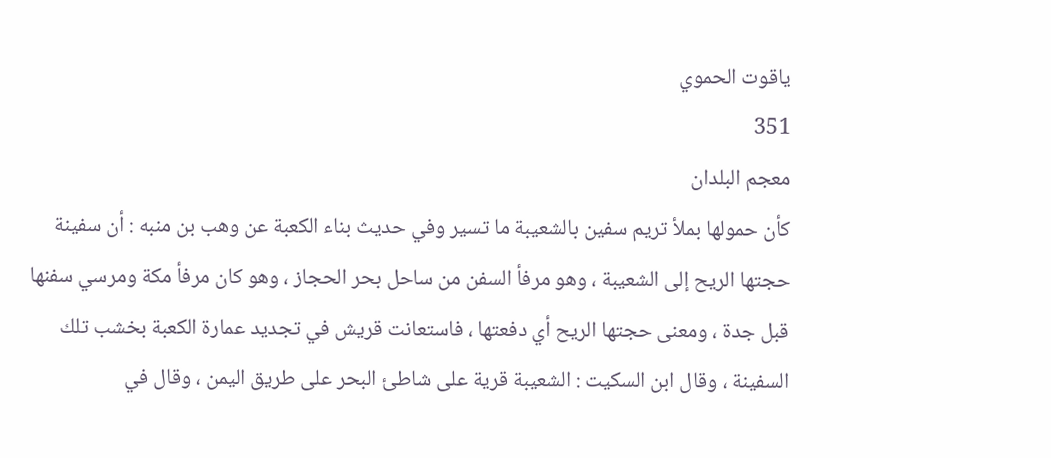ياقوت الحموي
351
معجم البلدان
كأن حمولها بملأ تريم سفين بالشعيبة ما تسير وفي حديث بناء الكعبة عن وهب بن منبه : أن سفينة حجتها الريح إلى الشعيبة ، وهو مرفأ السفن من ساحل بحر الحجاز ، وهو كان مرفأ مكة ومرسي سفنها قبل جدة ، ومعنى حجتها الريح أي دفعتها ، فاستعانت قريش في تجديد عمارة الكعبة بخشب تلك السفينة ، وقال ابن السكيت : الشعيبة قرية على شاطئ البحر على طريق اليمن ، وقال في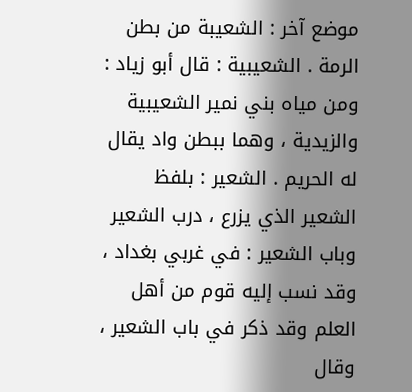موضع آخر : الشعيبة من بطن الرمة . الشعيبية : قال أبو زياد : ومن مياه بني نمير الشعيبية والزيدية ، وهما ببطن واد يقال له الحريم . الشعير : بلفظ الشعير الذي يزرع ، درب الشعير وباب الشعير : في غربي بغداد ، وقد نسب إليه قوم من أهل العلم وقد ذكر في باب الشعير ، وقال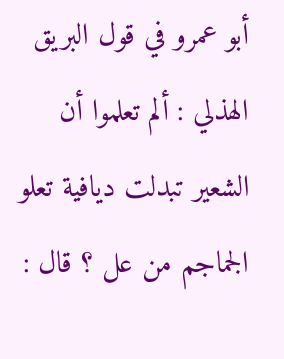أبو عمرو في قول البريق الهذلي : ألم تعلموا أن الشعير تبدلت ديافية تعلو الجماجم من عل ؟ قال :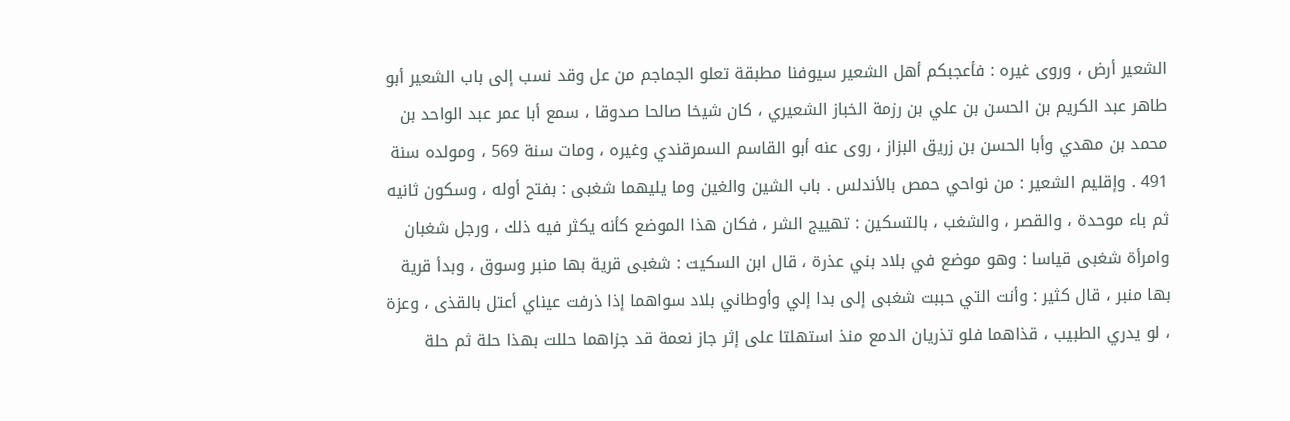الشعير أرض ، وروى غيره : فأعجبكم أهل الشعير سيوفنا مطبقة تعلو الجماجم من عل وقد نسب إلى باب الشعير أبو طاهر عبد الكريم بن الحسن بن علي بن رزمة الخباز الشعيري ، كان شيخا صالحا صدوقا ، سمع أبا عمر عبد الواحد بن محمد بن مهدي وأبا الحسن بن زريق البزاز ، روى عنه أبو القاسم السمرقندي وغيره ، ومات سنة 569 ، ومولده سنة 491 . وإقليم الشعير : من نواحي حمص بالأندلس . باب الشين والغين وما يليهما شغبى : بفتح أوله ، وسكون ثانيه ثم باء موحدة ، والقصر ، والشغب ، بالتسكين : تهييج الشر ، فكان هذا الموضع كأنه يكثر فيه ذلك ، ورجل شغبان وامرأة شغبى قياسا : وهو موضع في بلاد بني عذرة ، قال ابن السكيت : شغبى قرية بها منبر وسوق ، وبدأ قرية بها منبر ، قال كثير : وأنت التي حببت شغبى إلى بدا إلي وأوطاني بلاد سواهما إذا ذرفت عيناي أعتل بالقذى ، وعزة ، لو يدري الطبيب ، قذاهما فلو تذريان الدمع منذ استهلتا على إثر جاز نعمة قد جزاهما حللت بهذا حلة ثم حلة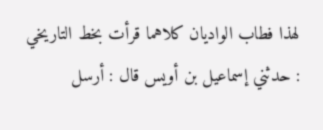لهذا فطاب الواديان كلاهما قرأت بخط التاريخي : حدثني إسماعيل بن أويس قال : أرسل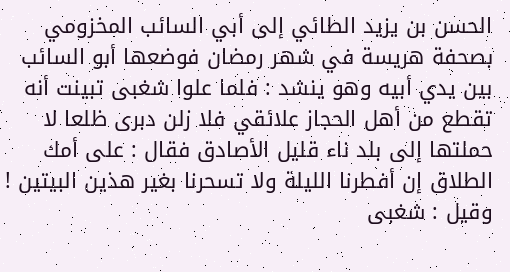الحسن بن يزيد الطائي إلى أبي السائب المخزومي بصحفة هريسة في شهر رمضان فوضعها أبو السائب بين يدي أبيه وهو ينشد : فلما علوا شغبى تبينت أنه تقطع من أهل الحجاز علائقي فلا زلن دبرى ظلعا لا حملتها إلى بلد ناء قليل الأصادق فقال : على أمك الطلاق إن أفطرنا الليلة ولا تسحرنا بغير هذين البيتين ! وقيل : شغبى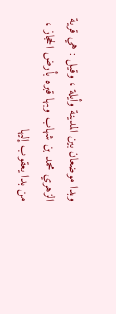وبدا موضعان بين المدينة وأيلة ، وقيل : هي قرية الزهري محمد بن شهاب وبها قبره بأرض الحجاز ، من بدا يعقوب إليها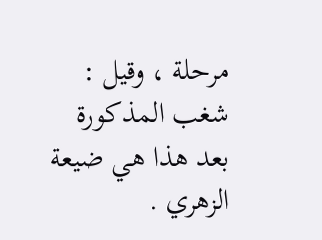مرحلة ، وقيل : شغب المذكورة بعد هذا هي ضيعة الزهري .